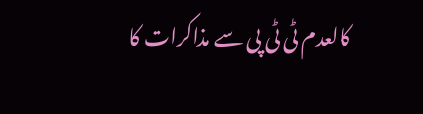کالعدم ٹی ٹی پی سے مذاکرات کا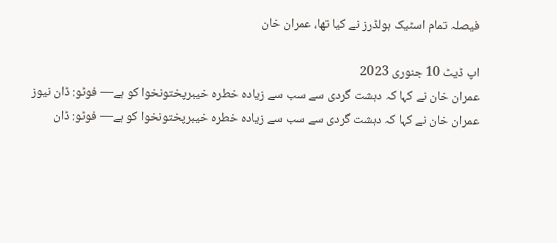فیصلہ تمام اسٹیک ہولڈرز نے کیا تھا، عمران خان

اپ ڈیٹ 10 جنوری 2023
عمران خان نے کہا کہ دہشت گردی سے سب سے زیادہ خطرہ خیبرپختونخوا کو ہے— فوٹو: ڈان نیوز
عمران خان نے کہا کہ دہشت گردی سے سب سے زیادہ خطرہ خیبرپختونخوا کو ہے— فوٹو: ڈان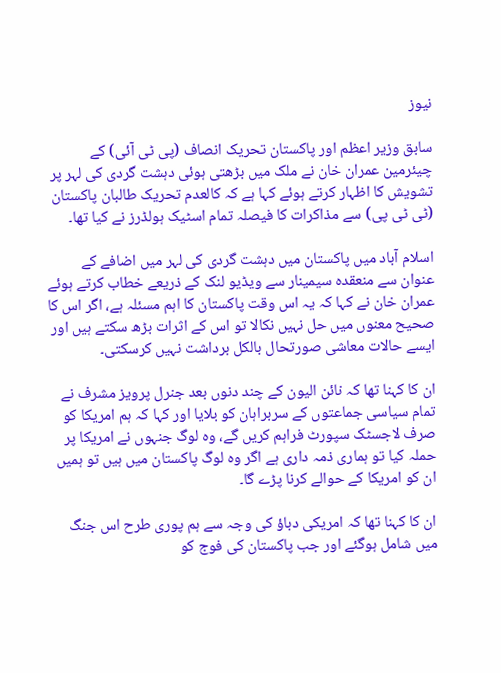نیوز

سابق وزیر اعظم اور پاکستان تحریک انصاف (پی ٹی آئی) کے چیئرمین عمران خان نے ملک میں بڑھتی ہوئی دہشت گردی کی لہر پر تشویش کا اظہار کرتے ہوئے کہا ہے کہ کالعدم تحریک طالبان پاکستان (ٹی ٹی پی) سے مذاکرات کا فیصلہ تمام اسٹیک ہولڈرز نے کیا تھا۔

اسلام آباد میں پاکستان میں دہشت گردی کی لہر میں اضافے کے عنوان سے منعقدہ سیمینار سے ویڈیو لنک کے ذریعے خطاب کرتے ہوئے عمران خان نے کہا کہ یہ اس وقت پاکستان کا اہم مسئلہ ہے، اگر اس کا صحیح معنوں میں حل نہیں نکالا تو اس کے اثرات بڑھ سکتے ہیں اور ایسے حالات معاشی صورتحال بالکل برداشت نہیں کرسکتی۔

ان کا کہنا تھا کہ نائن الیون کے چند دنوں بعد جنرل پرویز مشرف نے تمام سیاسی جماعتوں کے سربراہان کو بلایا اور کہا کہ ہم امریکا کو صرف لاجسٹک سپورٹ فراہم کریں گے، وہ لوگ جنہوں نے امریکا پر حملہ کیا تو ہماری ذمہ داری ہے اگر وہ لوگ پاکستان میں ہیں تو ہمیں ان کو امریکا کے حوالے کرنا پڑے گا۔

ان کا کہنا تھا کہ امریکی دباؤ کی وجہ سے ہم پوری طرح اس جنگ میں شامل ہوگئے اور جب پاکستان کی فوج کو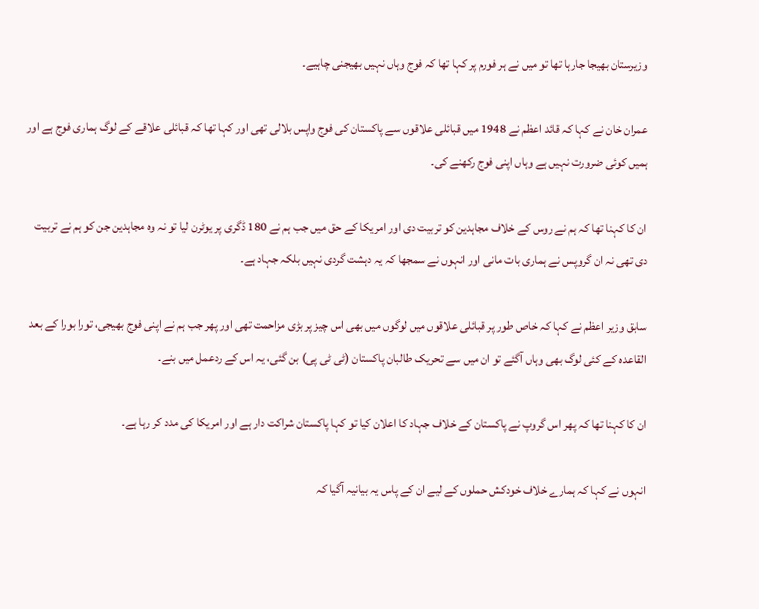وزیرستان بھیجا جارہا تھا تو میں نے ہر فورم پر کہا تھا کہ فوج وہاں نہیں بھیجنی چاہیے۔

عمران خان نے کہا کہ قائد اعظم نے 1948 میں قبائلی علاقوں سے پاکستان کی فوج واپس بلالی تھی اور کہا تھا کہ قبائلی علاقے کے لوگ ہماری فوج ہے اور ہمیں کوئی ضرورت نہیں ہے وہاں اپنی فوج رکھنے کی۔

ان کا کہنا تھا کہ ہم نے روس کے خلاف مجاہدین کو تربیت دی اور امریکا کے حق میں جب ہم نے 180 ڈگری پر یوٹرن لیا تو نہ وہ مجاہدین جن کو ہم نے تربیت دی تھی نہ ان گروپس نے ہماری بات مانی اور انہوں نے سمجھا کہ یہ دہشت گردی نہیں بلکہ جہاد ہے۔

سابق وزیر اعظم نے کہا کہ خاص طور پر قبائلی علاقوں میں لوگوں میں بھی اس چیز پر بڑی مزاحمت تھی اور پھر جب ہم نے اپنی فوج بھیجی، تورا بورا کے بعد القاعدہ کے کئی لوگ بھی وہاں آگئے تو ان میں سے تحریک طالبان پاکستان (ٹی ٹی پی) بن گئی، یہ اس کے ردعمل میں بنے۔

ان کا کہنا تھا کہ پھر اس گروپ نے پاکستان کے خلاف جہاد کا اعلان کیا تو کہا پاکستان شراکت دار ہے اور امریکا کی مدد کر رہا ہے۔

انہوں نے کہا کہ ہمارے خلاف خودکش حملوں کے لیے ان کے پاس یہ بیانیہ آگیا کہ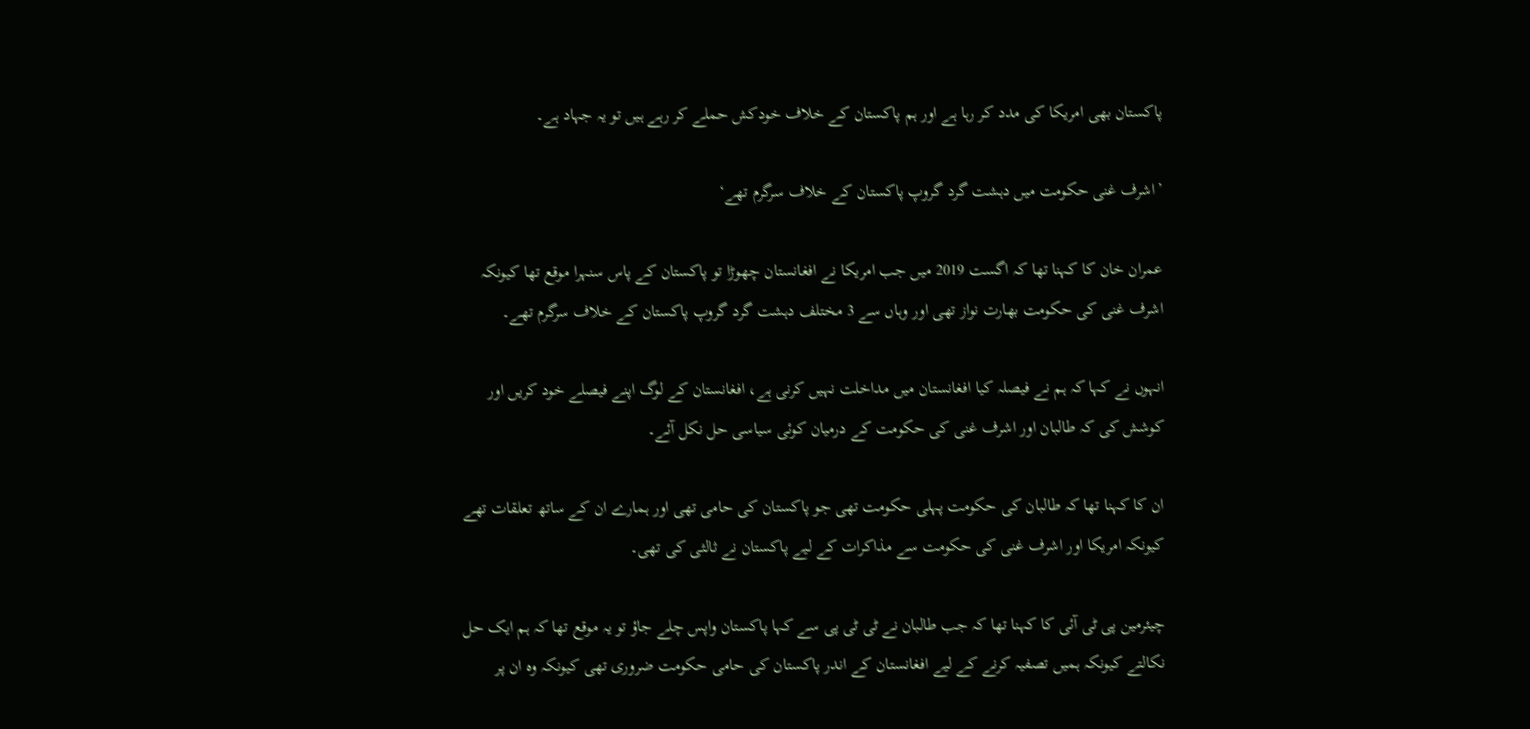پاکستان بھی امریکا کی مدد کر رہا ہے اور ہم پاکستان کے خلاف خودکش حملے کر رہے ہیں تو یہ جہاد ہے۔

’اشرف غنی حکومت میں دہشت گرد گروپ پاکستان کے خلاف سرگرم تھے‘

عمران خان کا کہنا تھا کہ اگست 2019 میں جب امریکا نے افغانستان چھوڑا تو پاکستان کے پاس سنہرا موقع تھا کیونکہ اشرف غنی کی حکومت بھارت نواز تھی اور وہاں سے 3 مختلف دہشت گرد گروپ پاکستان کے خلاف سرگرم تھے۔

انہوں نے کہا کہ ہم نے فیصلہ کیا افغانستان میں مداخلت نہیں کرنی ہے، افغانستان کے لوگ اپنے فیصلے خود کریں اور کوشش کی کہ طالبان اور اشرف غنی کی حکومت کے درمیان کوئی سیاسی حل نکل آئے۔

ان کا کہنا تھا کہ طالبان کی حکومت پہلی حکومت تھی جو پاکستان کی حامی تھی اور ہمارے ان کے ساتھ تعلقات تھے کیونکہ امریکا اور اشرف غنی کی حکومت سے مذاکرات کے لیے پاکستان نے ثالثی کی تھی۔

چیئرمین پی ٹی آئی کا کہنا تھا کہ جب طالبان نے ٹی ٹی پی سے کہا پاکستان واپس چلے جاؤ تو یہ موقع تھا کہ ہم ایک حل نکالتے کیونکہ ہمیں تصفیہ کرنے کے لیے افغانستان کے اندر پاکستان کی حامی حکومت ضروری تھی کیونکہ وہ ان پر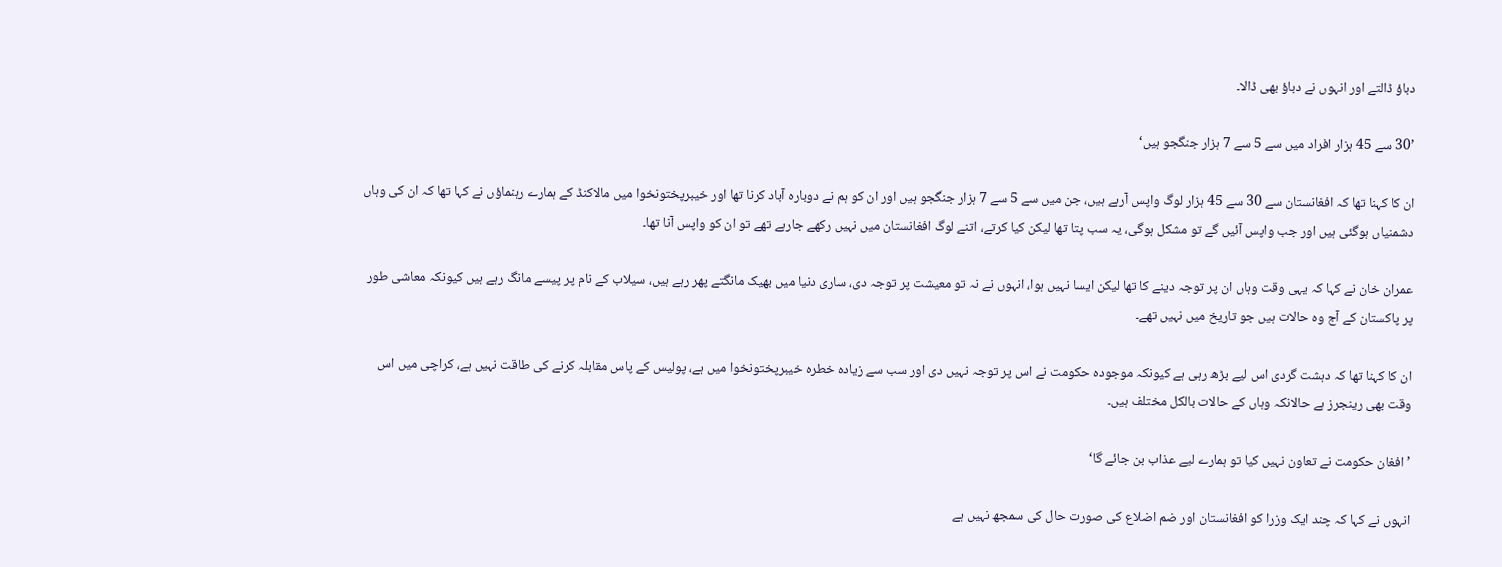دباؤ ڈالتے اور انہوں نے دباؤ بھی ڈالا۔

’30 سے 45 ہزار افراد میں سے 5 سے 7 ہزار جنگجو ہیں‘

ان کا کہنا تھا کہ افغانستان سے 30 سے 45 ہزار لوگ واپس آرہے ہیں، جن میں سے 5 سے 7 ہزار جنگجو ہیں اور ان کو ہم نے دوبارہ آباد کرنا تھا اور خیبرپختونخوا میں مالاکنڈ کے ہمارے رہنماؤں نے کہا تھا کہ ان کی وہاں دشمنیاں ہوگئی ہیں اور جب واپس آئیں گے تو مشکل ہوگی، یہ سب پتا تھا لیکن کیا کرتے، اتنے لوگ افغانستان میں نہیں رکھے جارہے تھے تو ان کو واپس آنا تھا۔

عمران خان نے کہا کہ یہی وقت وہاں ان پر توجہ دینے کا تھا لیکن ایسا نہیں ہوا، انہوں نے نہ تو معیشت پر توجہ دی، ساری دنیا میں بھیک مانگتے پھر رہے ہیں، سیلاب کے نام پر پیسے مانگ رہے ہیں کیونکہ معاشی طور پر پاکستان کے آج وہ حالات ہیں جو تاریخ میں نہیں تھے۔

ان کا کہنا تھا کہ دہشت گردی اس لیے بڑھ رہی ہے کیونکہ موجودہ حکومت نے اس پر توجہ نہیں دی اور سب سے زیادہ خطرہ خیبرپختونخوا میں ہے، پولیس کے پاس مقابلہ کرنے کی طاقت نہیں ہے، کراچی میں اس وقت بھی رینجرز ہے حالانکہ وہاں کے حالات بالکل مختلف ہیں۔

’افغان حکومت نے تعاون نہیں کیا تو ہمارے لیے عذاب بن جائے گا‘

انہوں نے کہا کہ چند ایک وزرا کو افغانستان اور ضم اضلاع کی صورت حال کی سمجھ نہیں ہے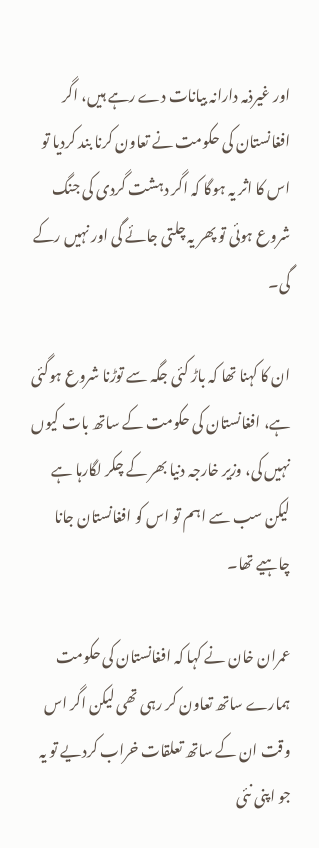اور غیرذمہ دارانہ بیانات دے رہے ہیں، اگر افغانستان کی حکومت نے تعاون کرنا بند کردیا تو اس کا اثر یہ ہوگا کہ اگر دہشت گردی کی جنگ شروع ہوئی تو پھر یہ چلتی جائے گی اور نہیں رکے گی۔

ان کا کہنا تھا کہ باڑ کئی جگہ سے توڑنا شروع ہوگئی ہے، افغانستان کی حکومت کے ساتھ بات کیوں نہیں کی، وزیر خارجہ دنیا بھر کے چکر لگارہا ہے لیکن سب سے اہم تو اس کو افغانستان جانا چاہیے تھا۔

عمران خان نے کہا کہ افغانستان کی حکومت ہمارے ساتھ تعاون کر رہی تھی لیکن اگر اس وقت ان کے ساتھ تعلقات خراب کردیے تو یہ جو اپنی نئی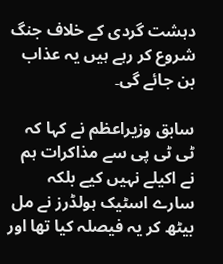دہشت گردی کے خلاف جنگ شروع کر رہے ہیں یہ عذاب بن جائے گی۔

سابق وزیراعظم نے کہا کہ ٹی ٹی پی سے مذاکرات ہم نے اکیلے نہیں کیے بلکہ سارے اسٹیک ہولڈرز نے مل بیٹھ کر یہ فیصلہ کیا تھا اور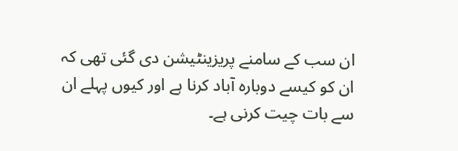ان سب کے سامنے پریزینٹیشن دی گئی تھی کہ ان کو کیسے دوبارہ آباد کرنا ہے اور کیوں پہلے ان سے بات چیت کرنی ہے۔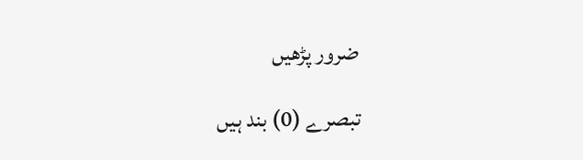ضرور پڑھیں

تبصرے (0) بند ہیں